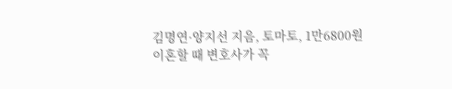김명연·양지선 지음, 토마토, 1만6800원
이혼할 때 변호사가 꼭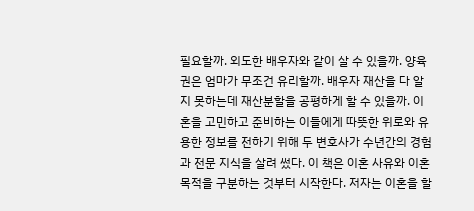필요할까. 외도한 배우자와 같이 살 수 있을까. 양육권은 엄마가 무조건 유리할까. 배우자 재산을 다 알지 못하는데 재산분할을 공평하게 할 수 있을까. 이혼을 고민하고 준비하는 이들에게 따뜻한 위로와 유용한 정보를 전하기 위해 두 변호사가 수년간의 경험과 전문 지식을 살려 썼다. 이 책은 이혼 사유와 이혼 목적을 구분하는 것부터 시작한다. 저자는 이혼을 할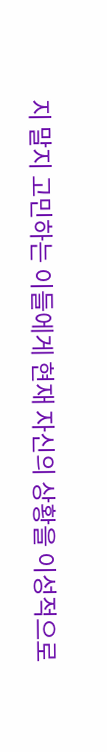지 말지 고민하는 이들에게 현재 자신의 상황을 이성적으로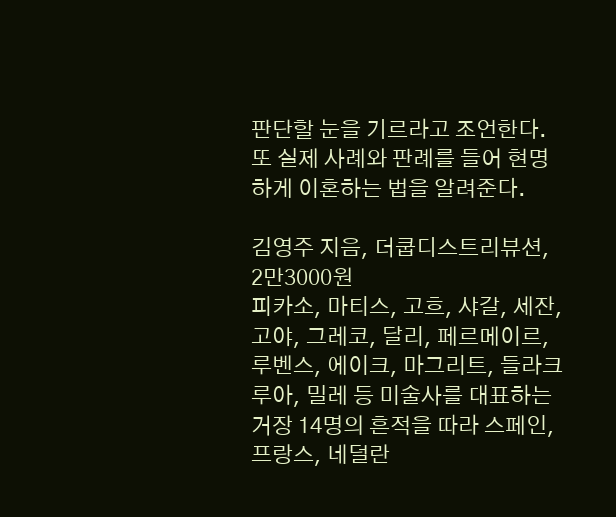판단할 눈을 기르라고 조언한다. 또 실제 사례와 판례를 들어 현명하게 이혼하는 법을 알려준다.

김영주 지음, 더쿱디스트리뷰션, 2만3000원
피카소, 마티스, 고흐, 샤갈, 세잔, 고야, 그레코, 달리, 페르메이르, 루벤스, 에이크, 마그리트, 들라크루아, 밀레 등 미술사를 대표하는 거장 14명의 흔적을 따라 스페인, 프랑스, 네덜란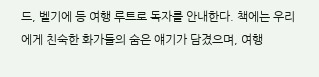드, 벨기에 등 여행 루트로 독자를 안내한다. 책에는 우리에게 친숙한 화가들의 숨은 얘기가 담겼으며, 여행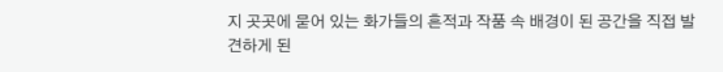지 곳곳에 묻어 있는 화가들의 흔적과 작품 속 배경이 된 공간을 직접 발견하게 된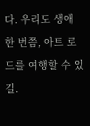다. 우리도 생애 한 번쯤, 아트 로드를 여행할 수 있길.